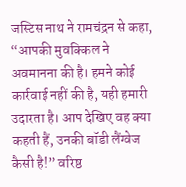जस्टिस नाथ ने रामचंद्रन से कहा, “आपकी मुवक्किल ने अवमानना की है। हमने कोई कार्रवाई नहीं की है, यही हमारी उदारता है। आप देखिए वह क्या कहती हैं, उनकी बॉडी लैंग्वेज कैसी है!” वरिष्ठ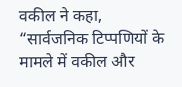वकील ने कहा, “सार्वजनिक टिप्पणियों के मामले में वकील और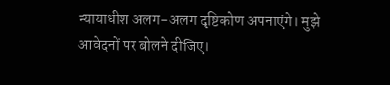न्यायाधीश अलग-अलग दृष्टिकोण अपनाएंगे। मुझे आवेदनों पर बोलने दीजिए।